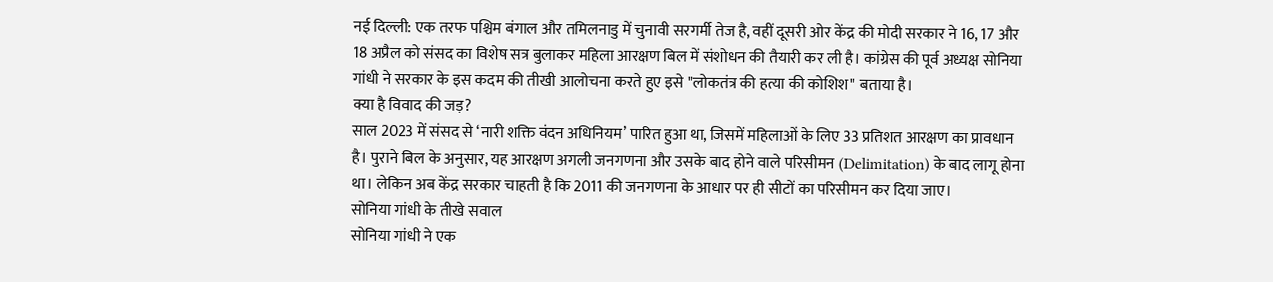नई दिल्ली: एक तरफ पश्चिम बंगाल और तमिलनाडु में चुनावी सरगर्मी तेज है, वहीं दूसरी ओर केंद्र की मोदी सरकार ने 16, 17 और 18 अप्रैल को संसद का विशेष सत्र बुलाकर महिला आरक्षण बिल में संशोधन की तैयारी कर ली है। कांग्रेस की पूर्व अध्यक्ष सोनिया गांधी ने सरकार के इस कदम की तीखी आलोचना करते हुए इसे "लोकतंत्र की हत्या की कोशिश" बताया है।
क्या है विवाद की जड़?
साल 2023 में संसद से ‘नारी शक्ति वंदन अधिनियम’ पारित हुआ था, जिसमें महिलाओं के लिए 33 प्रतिशत आरक्षण का प्रावधान है। पुराने बिल के अनुसार, यह आरक्षण अगली जनगणना और उसके बाद होने वाले परिसीमन (Delimitation) के बाद लागू होना था। लेकिन अब केंद्र सरकार चाहती है कि 2011 की जनगणना के आधार पर ही सीटों का परिसीमन कर दिया जाए।
सोनिया गांधी के तीखे सवाल
सोनिया गांधी ने एक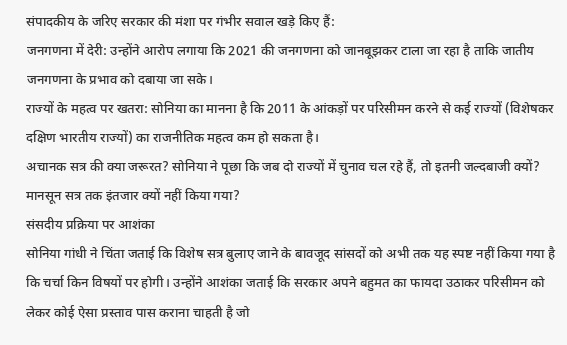संपादकीय के जरिए सरकार की मंशा पर गंभीर सवाल खड़े किए हैं:
जनगणना में देरी: उन्होंने आरोप लगाया कि 2021 की जनगणना को जानबूझकर टाला जा रहा है ताकि जातीय जनगणना के प्रभाव को दबाया जा सके।
राज्यों के महत्व पर खतरा: सोनिया का मानना है कि 2011 के आंकड़ों पर परिसीमन करने से कई राज्यों (विशेषकर दक्षिण भारतीय राज्यों) का राजनीतिक महत्व कम हो सकता है।
अचानक सत्र की क्या जरूरत? सोनिया ने पूछा कि जब दो राज्यों में चुनाव चल रहे हैं, तो इतनी जल्दबाजी क्यों? मानसून सत्र तक इंतजार क्यों नहीं किया गया?
संसदीय प्रक्रिया पर आशंका
सोनिया गांधी ने चिंता जताई कि विशेष सत्र बुलाए जाने के बावजूद सांसदों को अभी तक यह स्पष्ट नहीं किया गया है कि चर्चा किन विषयों पर होगी। उन्होंने आशंका जताई कि सरकार अपने बहुमत का फायदा उठाकर परिसीमन को लेकर कोई ऐसा प्रस्ताव पास कराना चाहती है जो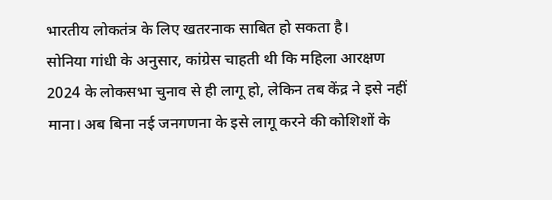भारतीय लोकतंत्र के लिए खतरनाक साबित हो सकता है।
सोनिया गांधी के अनुसार, कांग्रेस चाहती थी कि महिला आरक्षण 2024 के लोकसभा चुनाव से ही लागू हो, लेकिन तब केंद्र ने इसे नहीं माना। अब बिना नई जनगणना के इसे लागू करने की कोशिशों के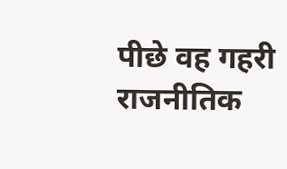पीछे वह गहरी राजनीतिक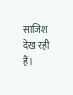साजिश देख रही हैं।